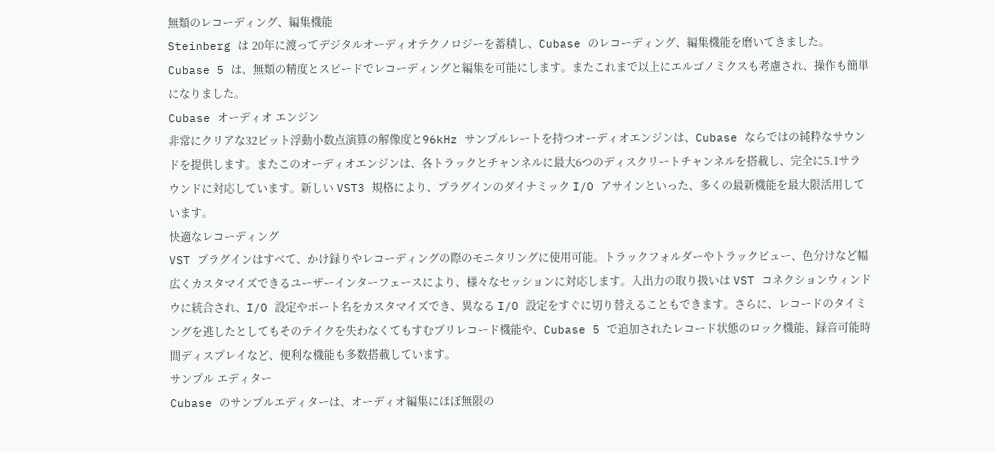無類のレコーディング、編集機能
Steinberg は 20年に渡ってデジタルオーディオテクノロジーを蓄積し、Cubase のレコーディング、編集機能を磨いてきました。Cubase 5 は、無類の精度とスピードでレコーディングと編集を可能にします。またこれまで以上にエルゴノミクスも考慮され、操作も簡単になりました。
Cubase オーディオ エンジン
非常にクリアな32ビット浮動小数点演算の解像度と96kHz サンプルレートを持つオーディオエンジンは、Cubase ならではの純粋なサウンドを提供します。またこのオーディオエンジンは、各トラックとチャンネルに最大6つのディスクリートチャンネルを搭載し、完全に5.1サラウンドに対応しています。新しい VST3 規格により、プラグインのダイナミック I/O アサインといった、多くの最新機能を最大限活用しています。
快適なレコーディング
VST プラグインはすべて、かけ録りやレコーディングの際のモニタリングに使用可能。トラックフォルダーやトラックビュー、色分けなど幅広くカスタマイズできるユーザーインターフェースにより、様々なセッションに対応します。入出力の取り扱いは VST コネクションウィンドウに統合され、I/O 設定やポート名をカスタマイズでき、異なる I/O 設定をすぐに切り替えることもできます。さらに、レコードのタイミングを逃したとしてもそのテイクを失わなくてもすむプリレコード機能や、Cubase 5 で追加されたレコード状態のロック機能、録音可能時間ディスプレイなど、便利な機能も多数搭載しています。
サンプル エディター
Cubase のサンプルエディターは、オーディオ編集にほぼ無限の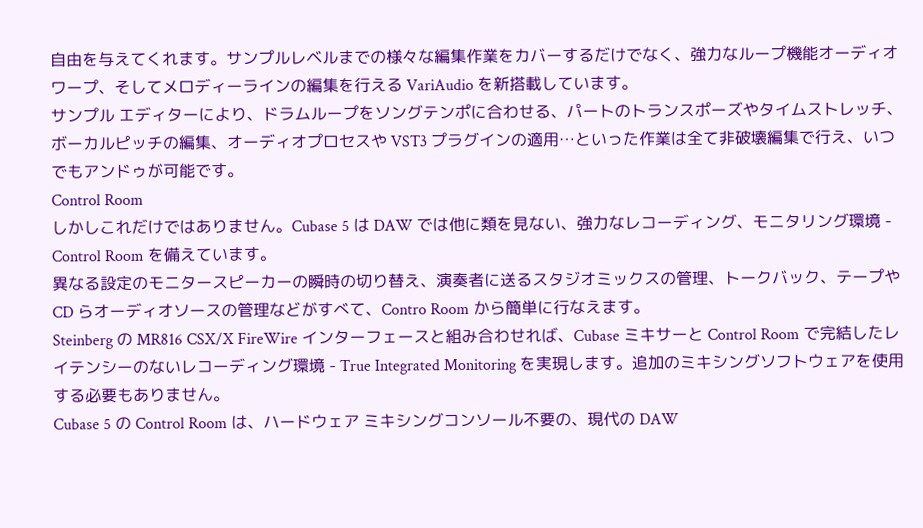自由を与えてくれます。サンプルレベルまでの様々な編集作業をカバーするだけでなく、強力なループ機能オーディオワープ、そしてメロディーラインの編集を行える VariAudio を新搭載しています。
サンプル エディターにより、ドラムループをソングテンポに合わせる、パートのトランスポーズやタイムストレッチ、ボーカルピッチの編集、オーディオプロセスや VST3 プラグインの適用…といった作業は全て非破壊編集で行え、いつでもアンドゥが可能です。
Control Room
しかしこれだけではありません。Cubase 5 は DAW では他に類を見ない、強力なレコーディング、モニタリング環境 - Control Room を備えています。
異なる設定のモニタースピーカーの瞬時の切り替え、演奏者に送るスタジオミックスの管理、トークバック、テープや CD らオーディオソースの管理などがすべて、Contro Room から簡単に行なえます。
Steinberg の MR816 CSX/X FireWire インターフェースと組み合わせれば、Cubase ミキサーと Control Room で完結したレイテンシーのないレコーディング環境 - True Integrated Monitoring を実現します。追加のミキシングソフトウェアを使用する必要もありません。
Cubase 5 の Control Room は、ハードウェア ミキシングコンソール不要の、現代の DAW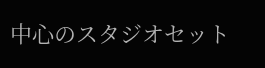中心のスタジオセット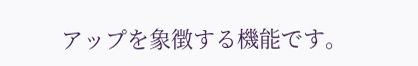アップを象徴する機能です。